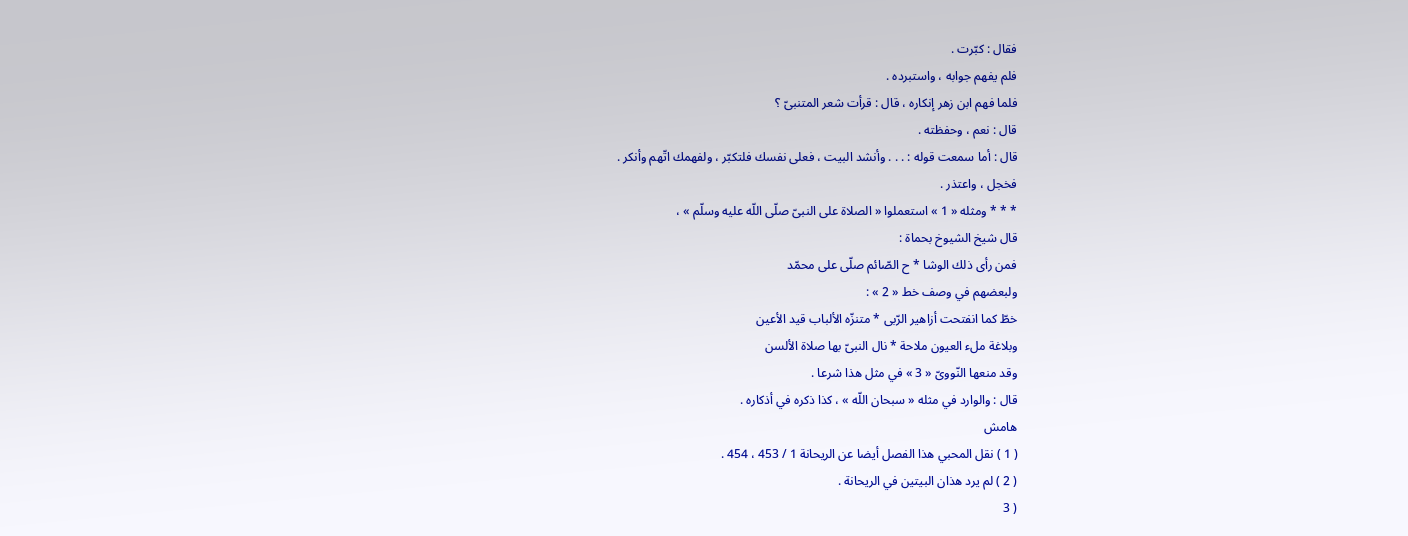فقال : كبّرت .
فلم يفهم جوابه ، واستبرده .
فلما فهم ابن زهر إنكاره ، قال : قرأت شعر المتنبىّ ؟
قال : نعم ، وحفظته .
قال : أما سمعت قوله : . . . وأنشد البيت ، فعلى نفسك فلتكبّر ، ولفهمك اتّهم وأنكر .
فخجل ، واعتذر .
* * * ومثله « 1 » استعملوا « الصلاة على النبىّ صلّى اللّه عليه وسلّم » ،
قال شيخ الشيوخ بحماة :
فمن رأى ذلك الوشا * ح الصّائم صلّى على محمّد
ولبعضهم في وصف خط « 2 » :
خطّ كما انفتحت أزاهير الرّبى * متنزّه الألباب قيد الأعين
وبلاغة ملء العيون ملاحة * نال النبىّ بها صلاة الألسن
وقد منعها النّووىّ « 3 » في مثل هذا شرعا .
قال : والوارد في مثله « سبحان اللّه » ، كذا ذكره في أذكاره .
هامش
( 1 ) نقل المحبي هذا الفصل أيضا عن الريحانة 1 / 453 ، 454 .
( 2 ) لم يرد هذان البيتين في الريحانة .
( 3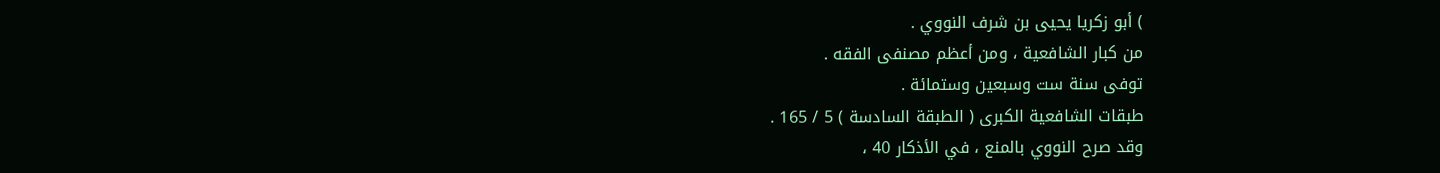) أبو زكريا يحيى بن شرف النووي .
من كبار الشافعية ، ومن أعظم مصنفى الفقه .
توفى سنة ست وسبعين وستمائة .
طبقات الشافعية الكبرى ( الطبقة السادسة ) 5 / 165 .
وقد صرح النووي بالمنع ، في الأذكار 40 ،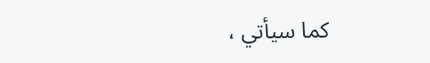كما سيأتي ،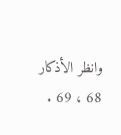وانظر الأذكار 68 ، 69 .